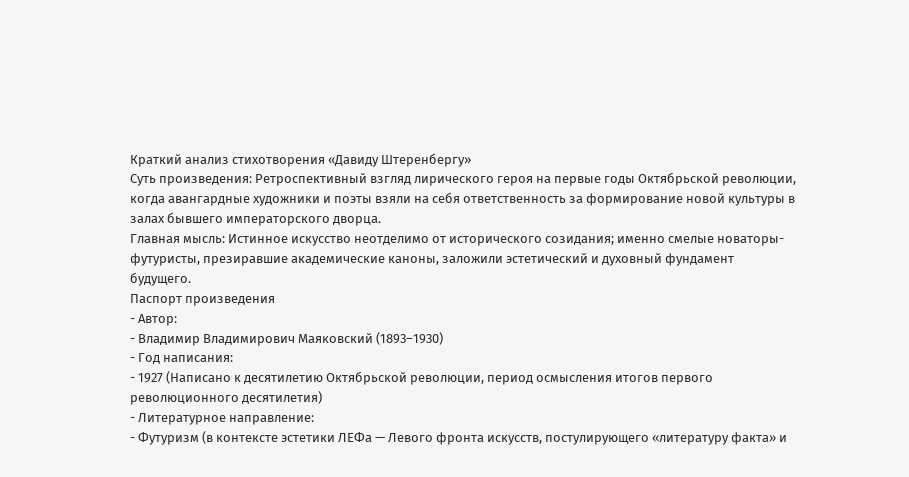Краткий анализ стихотворения «Давиду Штеренбергу»
Суть произведения: Ретроспективный взгляд лирического героя на первые годы Октябрьской революции, когда авангардные художники и поэты взяли на себя ответственность за формирование новой культуры в залах бывшего императорского дворца.
Главная мысль: Истинное искусство неотделимо от исторического созидания; именно смелые новаторы-футуристы, презиравшие академические каноны, заложили эстетический и духовный фундамент будущего.
Паспорт произведения
- Автор:
- Владимир Владимирович Маяковский (1893–1930)
- Год написания:
- 1927 (Написано к десятилетию Октябрьской революции, период осмысления итогов первого революционного десятилетия)
- Литературное направление:
- Футуризм (в контексте эстетики ЛЕФа — Левого фронта искусств, постулирующего «литературу факта» и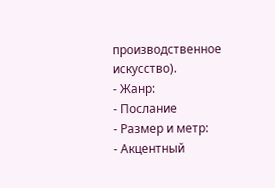производственное искусство).
- Жанр:
- Послание
- Размер и метр:
- Акцентный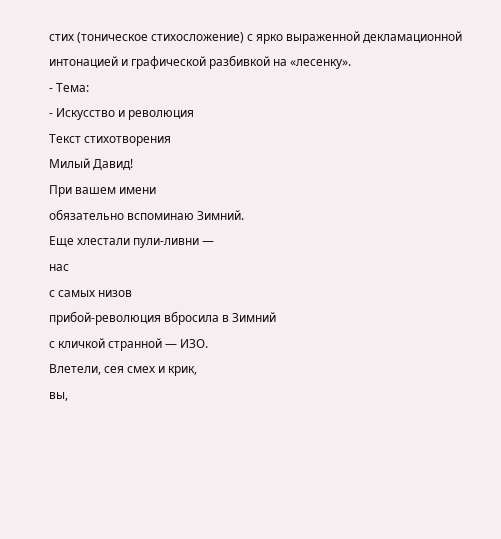стих (тоническое стихосложение) с ярко выраженной декламационной интонацией и графической разбивкой на «лесенку».
- Тема:
- Искусство и революция
Текст стихотворения
Милый Давид!
При вашем имени
обязательно вспоминаю Зимний.
Еще хлестали пули-ливни —
нас
с самых низов
прибой-революция вбросила в Зимний
с кличкой странной — ИЗО.
Влетели, сея смех и крик,
вы,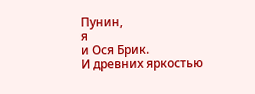Пунин,
я
и Ося Брик.
И древних яркостью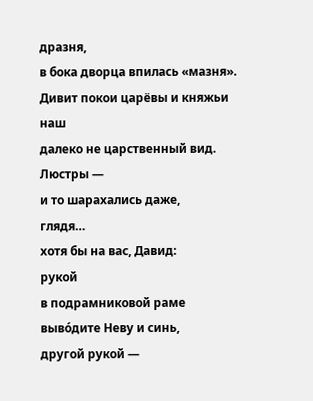дразня,
в бока дворца впилась «мазня».
Дивит покои царёвы и княжьи
наш
далеко не царственный вид.
Люстры —
и то шарахались даже,
глядя…
хотя бы на вас, Давид:
рукой
в подрамниковой раме
выво́дите Неву и синь,
другой рукой —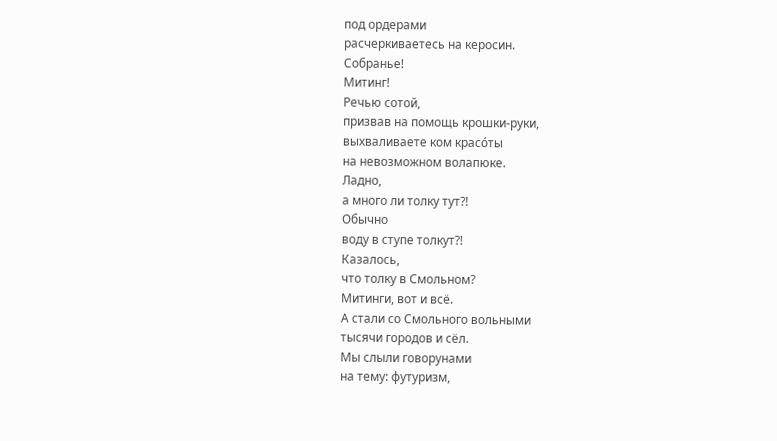под ордерами
расчеркиваетесь на керосин.
Собранье!
Митинг!
Речью сотой,
призвав на помощь крошки-руки,
выхваливаете ком красо́ты
на невозможном волапюке.
Ладно,
а много ли толку тут?!
Обычно
воду в ступе толкут?!
Казалось,
что толку в Смольном?
Митинги, вот и всё.
А стали со Смольного вольными
тысячи городов и сёл.
Мы слыли говорунами
на тему: футуризм,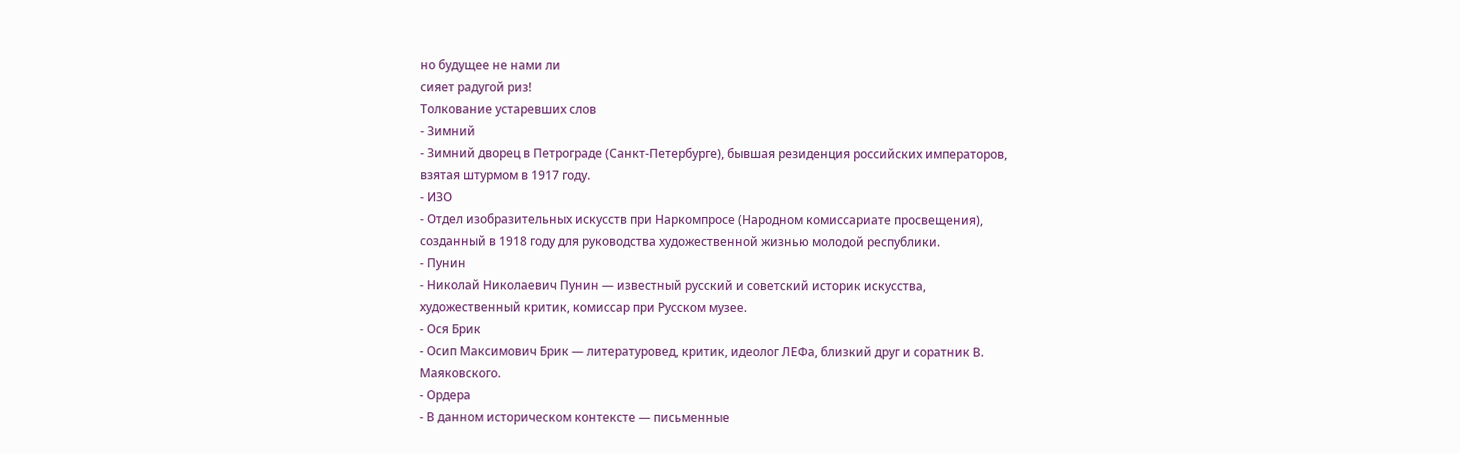но будущее не нами ли
сияет радугой риз!
Толкование устаревших слов
- Зимний
- Зимний дворец в Петрограде (Санкт-Петербурге), бывшая резиденция российских императоров, взятая штурмом в 1917 году.
- ИЗО
- Отдел изобразительных искусств при Наркомпросе (Народном комиссариате просвещения), созданный в 1918 году для руководства художественной жизнью молодой республики.
- Пунин
- Николай Николаевич Пунин — известный русский и советский историк искусства, художественный критик, комиссар при Русском музее.
- Ося Брик
- Осип Максимович Брик — литературовед, критик, идеолог ЛЕФа, близкий друг и соратник В. Маяковского.
- Ордера
- В данном историческом контексте — письменные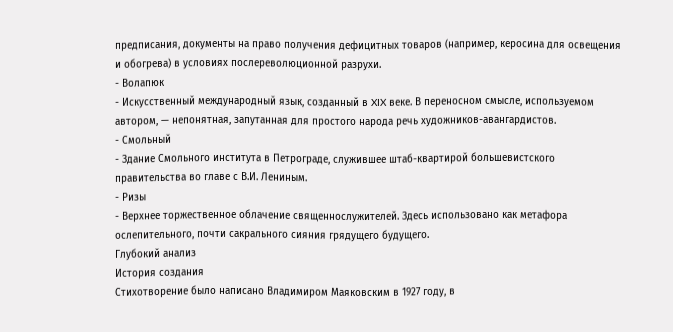предписания, документы на право получения дефицитных товаров (например, керосина для освещения и обогрева) в условиях послереволюционной разрухи.
- Волапюк
- Искусственный международный язык, созданный в XIX веке. В переносном смысле, используемом автором, — непонятная, запутанная для простого народа речь художников-авангардистов.
- Смольный
- Здание Смольного института в Петрограде, служившее штаб-квартирой большевистского правительства во главе с В.И. Лениным.
- Ризы
- Верхнее торжественное облачение священнослужителей. Здесь использовано как метафора ослепительного, почти сакрального сияния грядущего будущего.
Глубокий анализ
История создания
Стихотворение было написано Владимиром Маяковским в 1927 году, в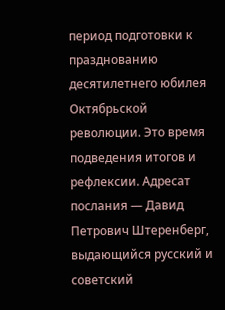период подготовки к празднованию десятилетнего юбилея Октябрьской революции. Это время подведения итогов и рефлексии. Адресат послания — Давид Петрович Штеренберг, выдающийся русский и советский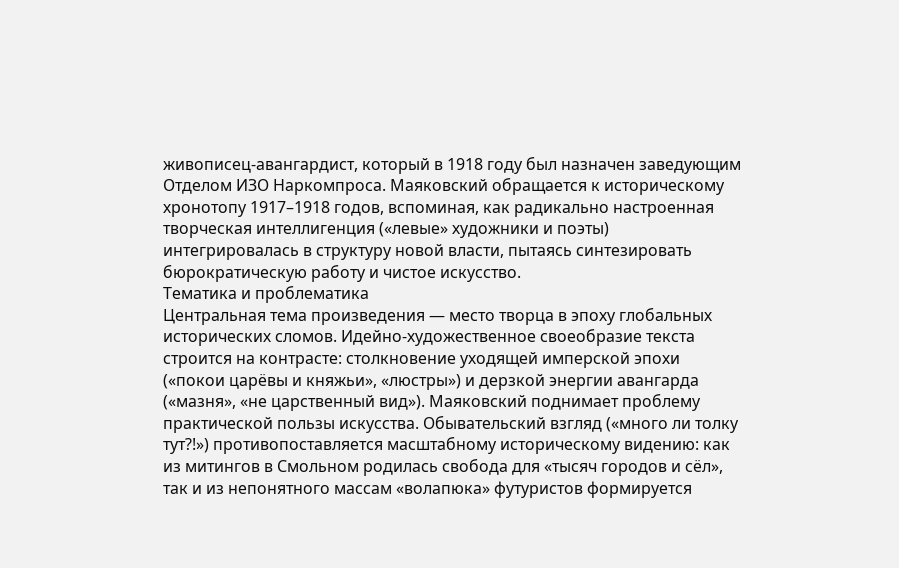живописец-авангардист, который в 1918 году был назначен заведующим Отделом ИЗО Наркомпроса. Маяковский обращается к историческому хронотопу 1917–1918 годов, вспоминая, как радикально настроенная творческая интеллигенция («левые» художники и поэты) интегрировалась в структуру новой власти, пытаясь синтезировать бюрократическую работу и чистое искусство.
Тематика и проблематика
Центральная тема произведения — место творца в эпоху глобальных исторических сломов. Идейно-художественное своеобразие текста строится на контрасте: столкновение уходящей имперской эпохи («покои царёвы и княжьи», «люстры») и дерзкой энергии авангарда («мазня», «не царственный вид»). Маяковский поднимает проблему практической пользы искусства. Обывательский взгляд («много ли толку тут?!») противопоставляется масштабному историческому видению: как из митингов в Смольном родилась свобода для «тысяч городов и сёл», так и из непонятного массам «волапюка» футуристов формируется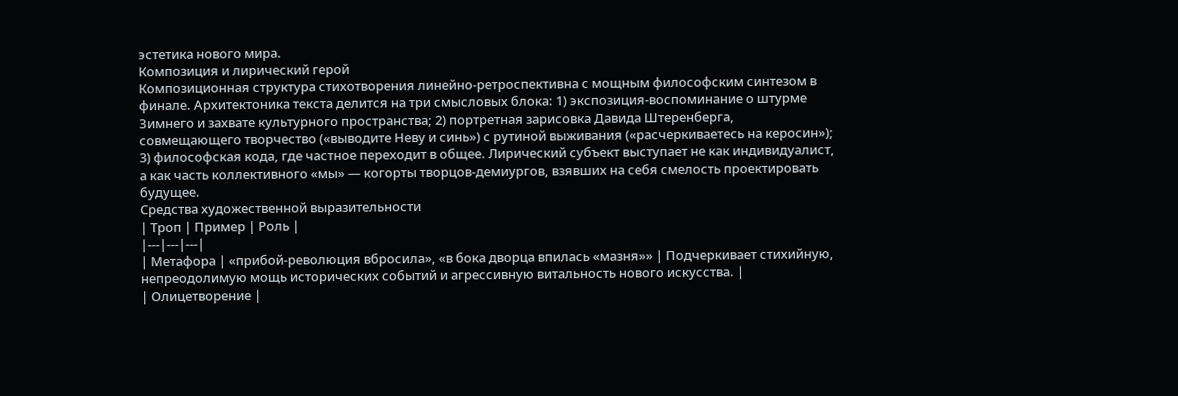эстетика нового мира.
Композиция и лирический герой
Композиционная структура стихотворения линейно-ретроспективна с мощным философским синтезом в финале. Архитектоника текста делится на три смысловых блока: 1) экспозиция-воспоминание о штурме Зимнего и захвате культурного пространства; 2) портретная зарисовка Давида Штеренберга, совмещающего творчество («выводите Неву и синь») с рутиной выживания («расчеркиваетесь на керосин»); 3) философская кода, где частное переходит в общее. Лирический субъект выступает не как индивидуалист, а как часть коллективного «мы» — когорты творцов-демиургов, взявших на себя смелость проектировать будущее.
Средства художественной выразительности
| Троп | Пример | Роль |
|---|---|---|
| Метафора | «прибой-революция вбросила», «в бока дворца впилась «мазня»» | Подчеркивает стихийную, непреодолимую мощь исторических событий и агрессивную витальность нового искусства. |
| Олицетворение |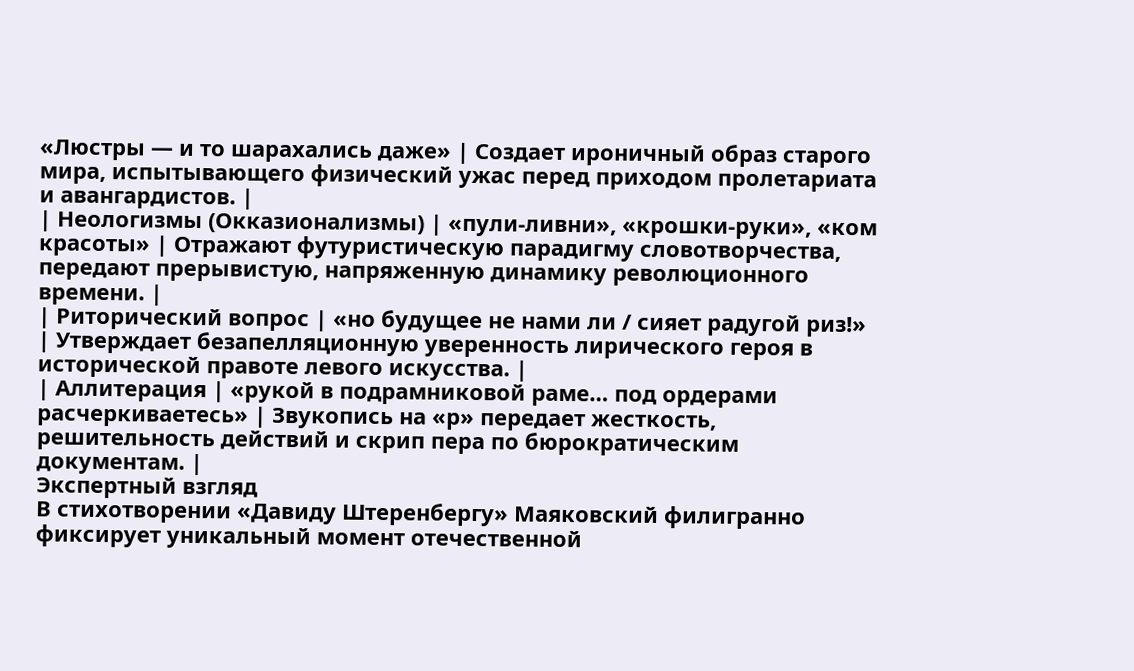«Люстры — и то шарахались даже» | Создает ироничный образ старого мира, испытывающего физический ужас перед приходом пролетариата и авангардистов. |
| Неологизмы (Окказионализмы) | «пули-ливни», «крошки-руки», «ком красоты» | Отражают футуристическую парадигму словотворчества, передают прерывистую, напряженную динамику революционного времени. |
| Риторический вопрос | «но будущее не нами ли / сияет радугой риз!» | Утверждает безапелляционную уверенность лирического героя в исторической правоте левого искусства. |
| Аллитерация | «рукой в подрамниковой раме… под ордерами расчеркиваетесь» | Звукопись на «р» передает жесткость, решительность действий и скрип пера по бюрократическим документам. |
Экспертный взгляд
В стихотворении «Давиду Штеренбергу» Маяковский филигранно фиксирует уникальный момент отечественной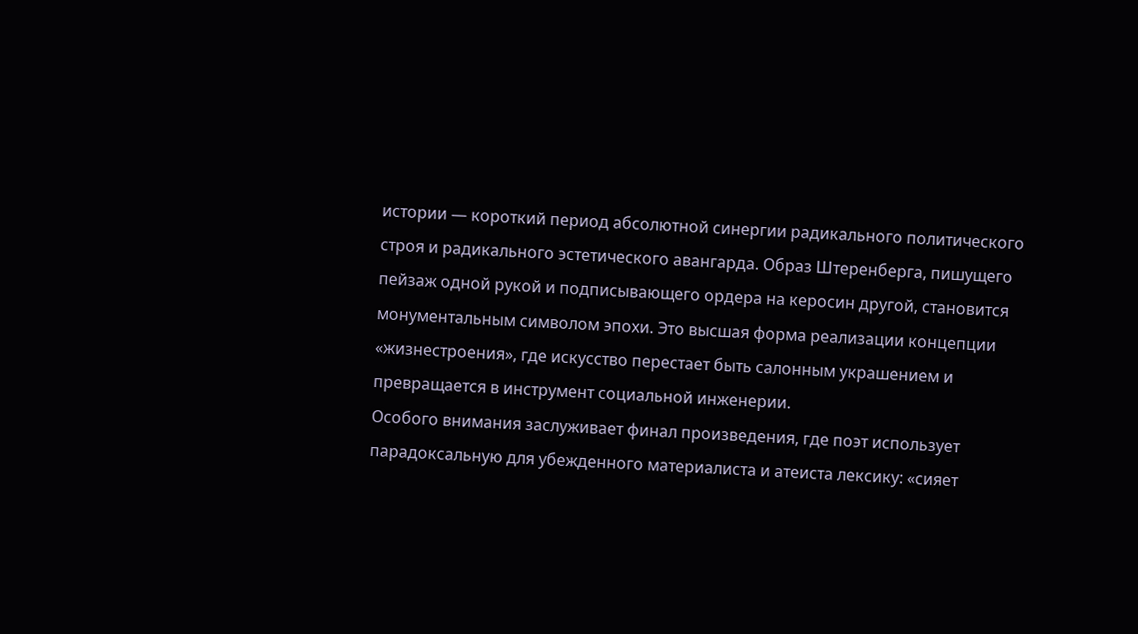истории — короткий период абсолютной синергии радикального политического строя и радикального эстетического авангарда. Образ Штеренберга, пишущего пейзаж одной рукой и подписывающего ордера на керосин другой, становится монументальным символом эпохи. Это высшая форма реализации концепции «жизнестроения», где искусство перестает быть салонным украшением и превращается в инструмент социальной инженерии.
Особого внимания заслуживает финал произведения, где поэт использует парадоксальную для убежденного материалиста и атеиста лексику: «сияет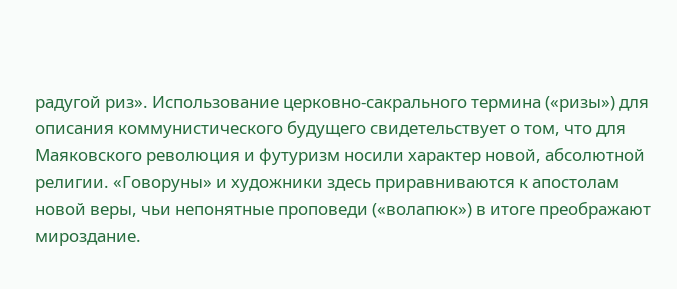радугой риз». Использование церковно-сакрального термина («ризы») для описания коммунистического будущего свидетельствует о том, что для Маяковского революция и футуризм носили характер новой, абсолютной религии. «Говоруны» и художники здесь приравниваются к апостолам новой веры, чьи непонятные проповеди («волапюк») в итоге преображают мироздание.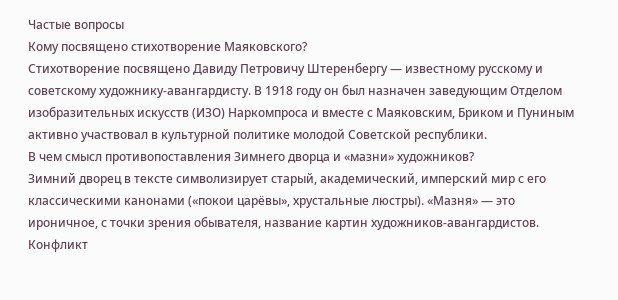Частые вопросы
Кому посвящено стихотворение Маяковского?
Стихотворение посвящено Давиду Петровичу Штеренбергу — известному русскому и советскому художнику-авангардисту. В 1918 году он был назначен заведующим Отделом изобразительных искусств (ИЗО) Наркомпроса и вместе с Маяковским, Бриком и Пуниным активно участвовал в культурной политике молодой Советской республики.
В чем смысл противопоставления Зимнего дворца и «мазни» художников?
Зимний дворец в тексте символизирует старый, академический, имперский мир с его классическими канонами («покои царёвы», хрустальные люстры). «Мазня» — это ироничное, с точки зрения обывателя, название картин художников-авангардистов. Конфликт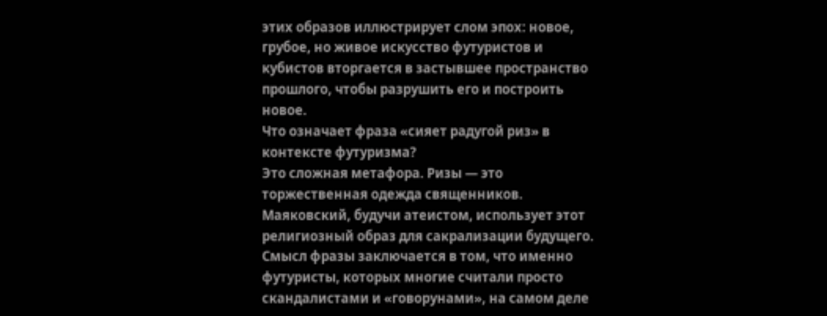этих образов иллюстрирует слом эпох: новое, грубое, но живое искусство футуристов и кубистов вторгается в застывшее пространство прошлого, чтобы разрушить его и построить новое.
Что означает фраза «сияет радугой риз» в контексте футуризма?
Это сложная метафора. Ризы — это торжественная одежда священников. Маяковский, будучи атеистом, использует этот религиозный образ для сакрализации будущего. Смысл фразы заключается в том, что именно футуристы, которых многие считали просто скандалистами и «говорунами», на самом деле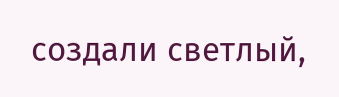создали светлый,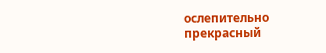ослепительно прекрасный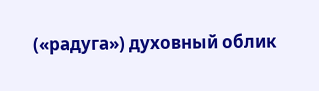(«радуга») духовный облик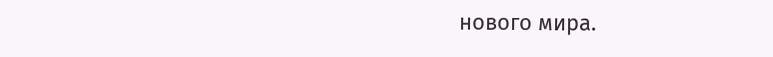нового мира.